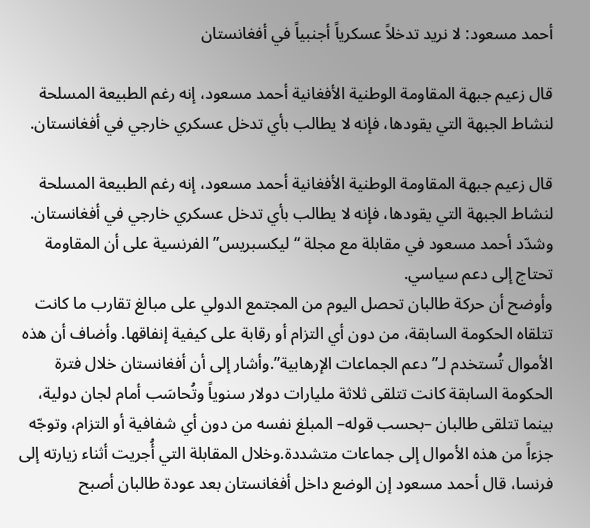أحمد مسعود: لا نريد تدخلاً عسكرياً أجنبياً في أفغانستان

قال زعيم جبهة المقاومة الوطنية الأفغانية أحمد مسعود، إنه رغم الطبيعة المسلحة لنشاط الجبهة التي يقودها، فإنه لا يطالب بأي تدخل عسكري خارجي في أفغانستان.

قال زعيم جبهة المقاومة الوطنية الأفغانية أحمد مسعود، إنه رغم الطبيعة المسلحة لنشاط الجبهة التي يقودها، فإنه لا يطالب بأي تدخل عسكري خارجي في أفغانستان.
وشدّد أحمد مسعود في مقابلة مع مجلة “ليكسبريس” الفرنسية على أن المقاومة تحتاج إلى دعم سياسي.
وأوضح أن حركة طالبان تحصل اليوم من المجتمع الدولي على مبالغ تقارب ما كانت تتلقاه الحكومة السابقة، من دون أي التزام أو رقابة على كيفية إنفاقها. وأضاف أن هذه الأموال تُستخدم لـ”دعم الجماعات الإرهابية”.وأشار إلى أن أفغانستان خلال فترة الحكومة السابقة كانت تتلقى ثلاثة مليارات دولار سنوياً وتُحاسَب أمام لجان دولية، بينما تتلقى طالبان –بحسب قوله– المبلغ نفسه من دون أي شفافية أو التزام، وتوجّه جزءاً من هذه الأموال إلى جماعات متشددة.وخلال المقابلة التي أُجريت أثناء زيارته إلى فرنسا، قال أحمد مسعود إن الوضع داخل أفغانستان بعد عودة طالبان أصبح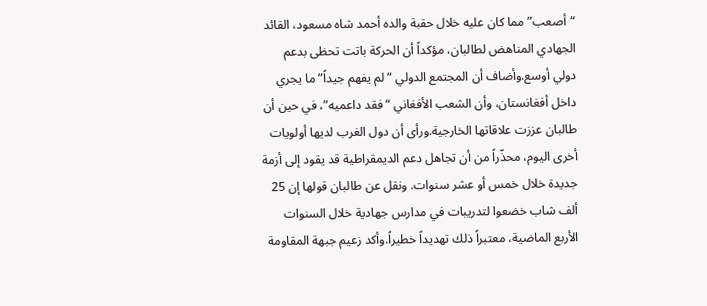“أصعب” مما كان عليه خلال حقبة والده أحمد شاه مسعود، القائد الجهادي المناهض لطالبان، مؤكداً أن الحركة باتت تحظى بدعم دولي أوسع.وأضاف أن المجتمع الدولي “لم يفهم جيداً” ما يجري داخل أفغانستان، وأن الشعب الأفغاني “فقد داعميه”، في حين أن طالبان عززت علاقاتها الخارجية.ورأى أن دول الغرب لديها أولويات أخرى اليوم، محذّراً من أن تجاهل دعم الديمقراطية قد يقود إلى أزمة جديدة خلال خمس أو عشر سنوات. ونقل عن طالبان قولها إن 25 ألف شاب خضعوا لتدريبات في مدارس جهادية خلال السنوات الأربع الماضية، معتبراً ذلك تهديداً خطيراً.وأكد زعيم جبهة المقاومة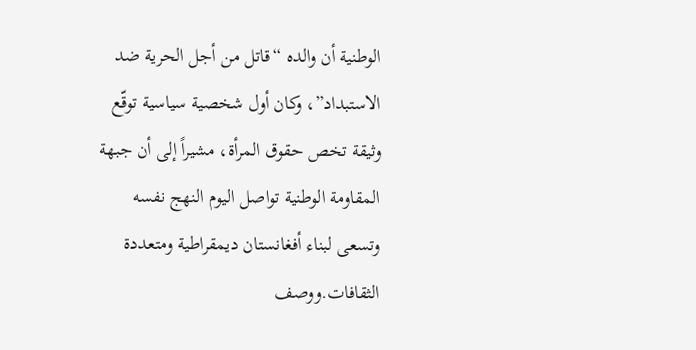الوطنية أن والده “قاتل من أجل الحرية ضد الاستبداد”، وكان أول شخصية سياسية توقّع وثيقة تخص حقوق المرأة، مشيراً إلى أن جبهة المقاومة الوطنية تواصل اليوم النهج نفسه وتسعى لبناء أفغانستان ديمقراطية ومتعددة الثقافات.ووصف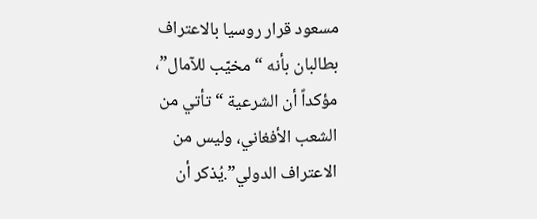مسعود قرار روسيا بالاعتراف بطالبان بأنه “مخيّب للآمال”، مؤكداً أن الشرعية “تأتي من الشعب الأفغاني، وليس من الاعتراف الدولي”.يُذكر أن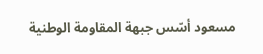مسعود أسّس جبهة المقاومة الوطنية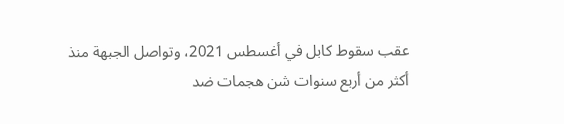عقب سقوط كابل في أغسطس 2021، وتواصل الجبهة منذ أكثر من أربع سنوات شن هجمات ضد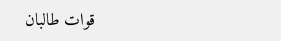قوات طالبان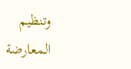وتنظيم المعارضة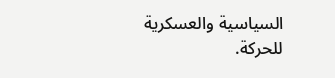السياسية والعسكرية للحركة.